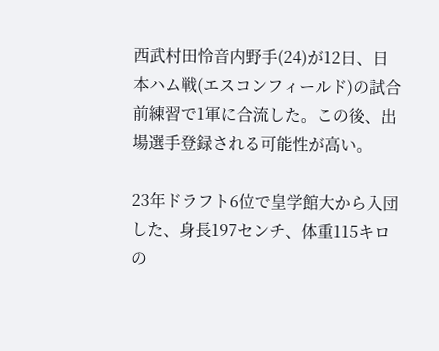西武村田怜音内野手(24)が12日、日本ハム戦(エスコンフィールド)の試合前練習で1軍に合流した。この後、出場選手登録される可能性が高い。

23年ドラフト6位で皇学館大から入団した、身長197センチ、体重115キロの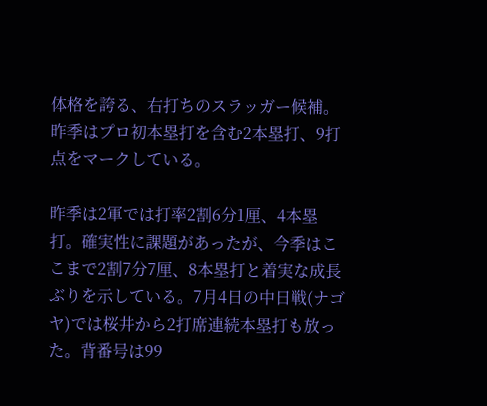体格を誇る、右打ちのスラッガー候補。昨季はプロ初本塁打を含む2本塁打、9打点をマークしている。

昨季は2軍では打率2割6分1厘、4本塁打。確実性に課題があったが、今季はここまで2割7分7厘、8本塁打と着実な成長ぶりを示している。7月4日の中日戦(ナゴヤ)では桜井から2打席連続本塁打も放った。背番号は99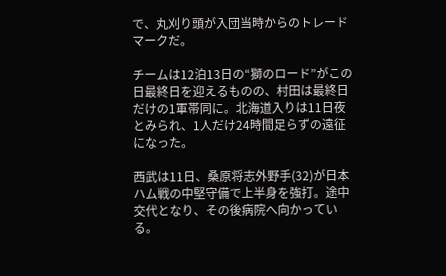で、丸刈り頭が入団当時からのトレードマークだ。

チームは12泊13日の“獅のロード”がこの日最終日を迎えるものの、村田は最終日だけの1軍帯同に。北海道入りは11日夜とみられ、1人だけ24時間足らずの遠征になった。

西武は11日、桑原将志外野手(32)が日本ハム戦の中堅守備で上半身を強打。途中交代となり、その後病院へ向かっている。